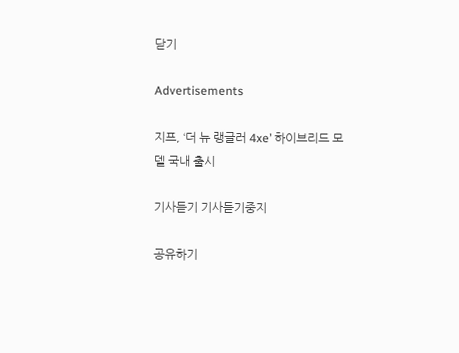닫기

Advertisements

지프, ‘더 뉴 랭글러 4xe’ 하이브리드 모델 국내 출시

기사듣기 기사듣기중지

공유하기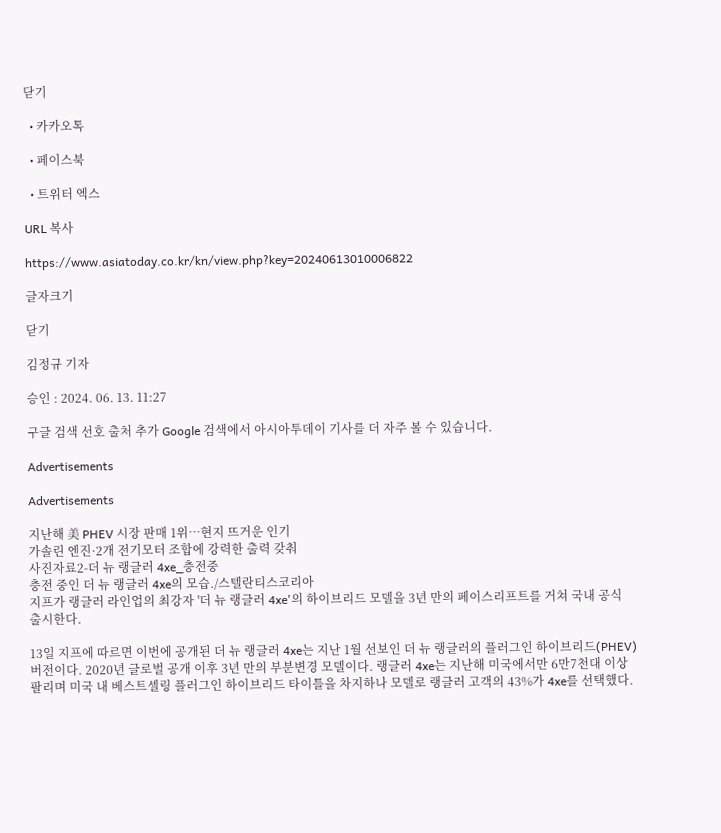닫기

  • 카카오톡

  • 페이스북

  • 트위터 엑스

URL 복사

https://www.asiatoday.co.kr/kn/view.php?key=20240613010006822

글자크기

닫기

김정규 기자

승인 : 2024. 06. 13. 11:27

구글 검색 선호 출처 추가 Google 검색에서 아시아투데이 기사를 더 자주 볼 수 있습니다.

Advertisements

Advertisements

지난해 美 PHEV 시장 판매 1위…현지 뜨거운 인기
가솔린 엔진·2개 전기모터 조합에 강력한 출력 갖춰
사진자료2-더 뉴 랭글러 4xe_충전중
충전 중인 더 뉴 랭글러 4xe의 모습./스텔란티스코리아
지프가 랭글러 라인업의 최강자 '더 뉴 랭글러 4xe'의 하이브리드 모델을 3년 만의 페이스리프트를 거쳐 국내 공식 출시한다.

13일 지프에 따르면 이번에 공개된 더 뉴 랭글러 4xe는 지난 1월 선보인 더 뉴 랭글러의 플러그인 하이브리드(PHEV) 버전이다. 2020년 글로벌 공개 이후 3년 만의 부분변경 모델이다. 랭글러 4xe는 지난해 미국에서만 6만7천대 이상 팔리며 미국 내 베스트셀링 플러그인 하이브리드 타이틀을 차지하나 모델로 랭글러 고객의 43%가 4xe를 선택했다.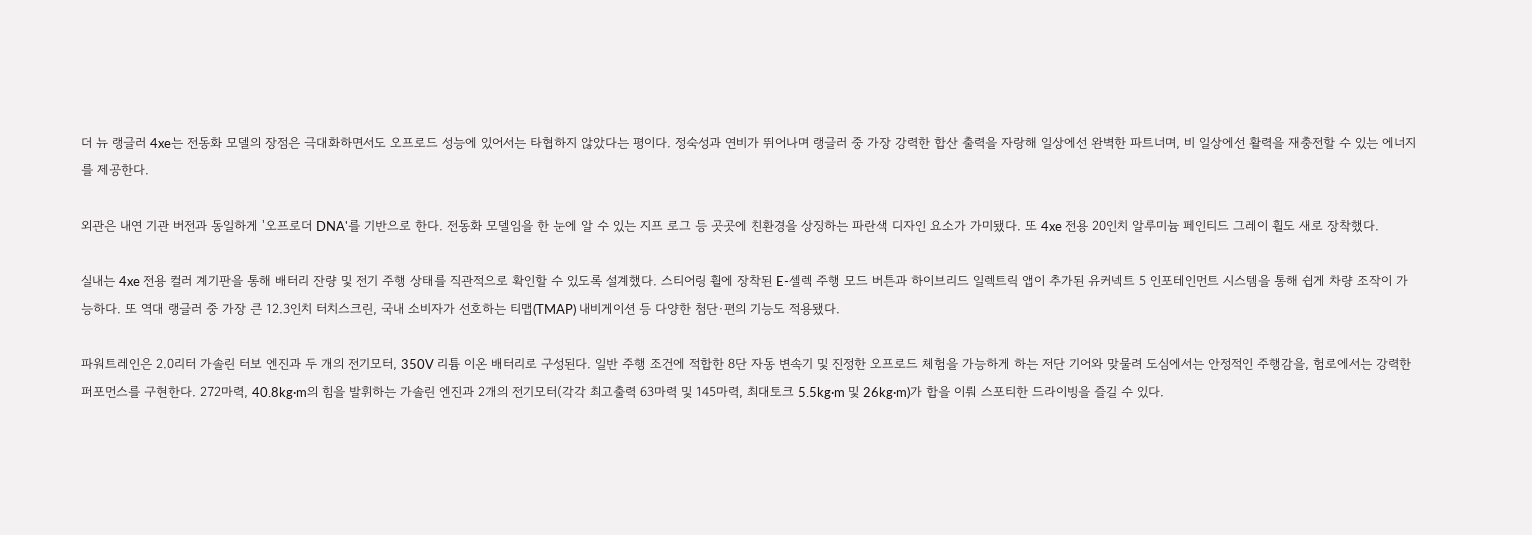더 뉴 랭글러 4xe는 전동화 모델의 장점은 극대화하면서도 오프로드 성능에 있어서는 타협하지 않았다는 평이다. 정숙성과 연비가 뛰어나며 랭글러 중 가장 강력한 합산 출력을 자랑해 일상에선 완벽한 파트너며, 비 일상에선 활력을 재충전할 수 있는 에너지를 제공한다.

외관은 내연 기관 버전과 동일하게 '오프로더 DNA'를 기반으로 한다. 전동화 모델임을 한 눈에 알 수 있는 지프 로그 등 곳곳에 친환경을 상징하는 파란색 디자인 요소가 가미됐다. 또 4xe 전용 20인치 알루미늄 페인티드 그레이 휠도 새로 장착했다.

실내는 4xe 전용 컬러 계기판을 통해 배터리 잔량 및 전기 주행 상태를 직관적으로 확인할 수 있도록 설계했다. 스티어링 휠에 장착된 E-셀렉 주행 모드 버튼과 하이브리드 일렉트릭 앱이 추가된 유커넥트 5 인포테인먼트 시스템을 통해 쉽게 차량 조작이 가능하다. 또 역대 랭글러 중 가장 큰 12.3인치 터치스크린, 국내 소비자가 선호하는 티맵(TMAP) 내비게이션 등 다양한 첨단·편의 기능도 적용됐다.

파워트레인은 2.0리터 가솔린 터보 엔진과 두 개의 전기모터, 350V 리튬 이온 배터리로 구성된다. 일반 주행 조건에 적합한 8단 자동 변속기 및 진정한 오프로드 체험을 가능하게 하는 저단 기어와 맞물려 도심에서는 안정적인 주행감을, 험로에서는 강력한 퍼포먼스를 구현한다. 272마력, 40.8kg·m의 힘을 발휘하는 가솔린 엔진과 2개의 전기모터(각각 최고출력 63마력 및 145마력, 최대토크 5.5kg·m 및 26kg·m)가 합을 이뤄 스포티한 드라이빙을 즐길 수 있다.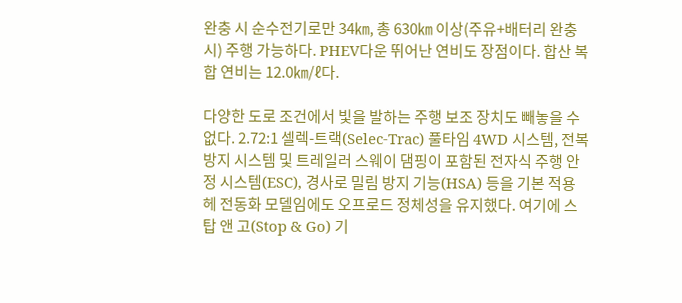완충 시 순수전기로만 34㎞, 총 630㎞ 이상(주유+배터리 완충 시) 주행 가능하다. PHEV다운 뛰어난 연비도 장점이다. 합산 복합 연비는 12.0㎞/ℓ다.

다양한 도로 조건에서 빛을 발하는 주행 보조 장치도 빼놓을 수 없다. 2.72:1 셀렉-트랙(Selec-Trac) 풀타임 4WD 시스템, 전복 방지 시스템 및 트레일러 스웨이 댐핑이 포함된 전자식 주행 안정 시스템(ESC), 경사로 밀림 방지 기능(HSA) 등을 기본 적용헤 전동화 모델임에도 오프로드 정체성을 유지했다. 여기에 스탑 앤 고(Stop & Go) 기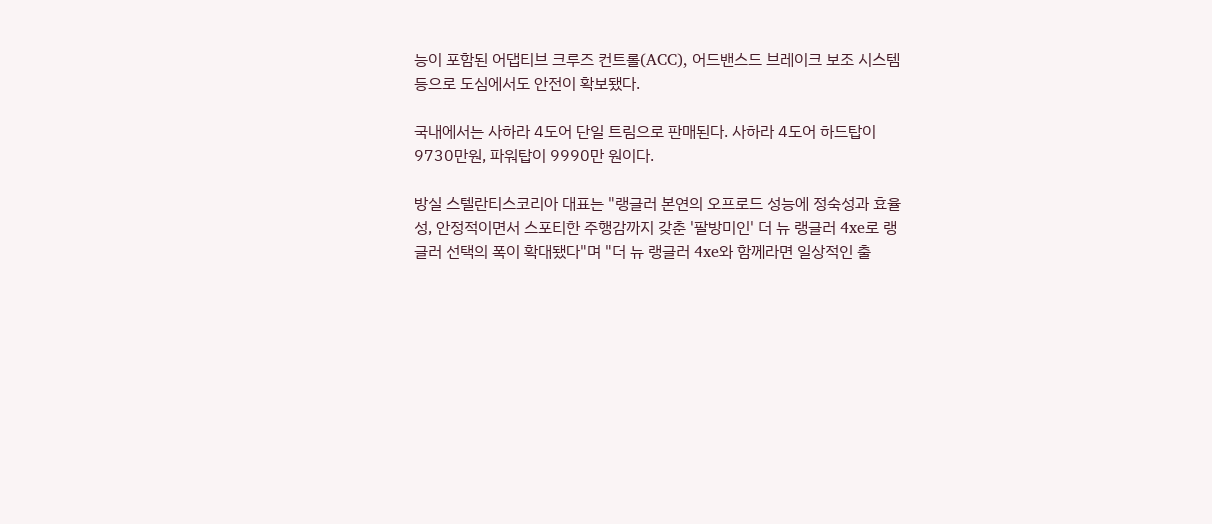능이 포함된 어댑티브 크루즈 컨트롤(ACC), 어드밴스드 브레이크 보조 시스템 등으로 도심에서도 안전이 확보됐다.

국내에서는 사하라 4도어 단일 트림으로 판매된다. 사하라 4도어 하드탑이 9730만원, 파워탑이 9990만 원이다.

방실 스텔란티스코리아 대표는 "랭글러 본연의 오프로드 성능에 정숙성과 효율성, 안정적이면서 스포티한 주행감까지 갖춘 '팔방미인' 더 뉴 랭글러 4xe로 랭글러 선택의 폭이 확대됐다"며 "더 뉴 랭글러 4xe와 함께라면 일상적인 출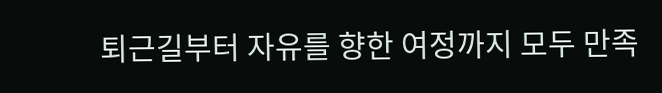퇴근길부터 자유를 향한 여정까지 모두 만족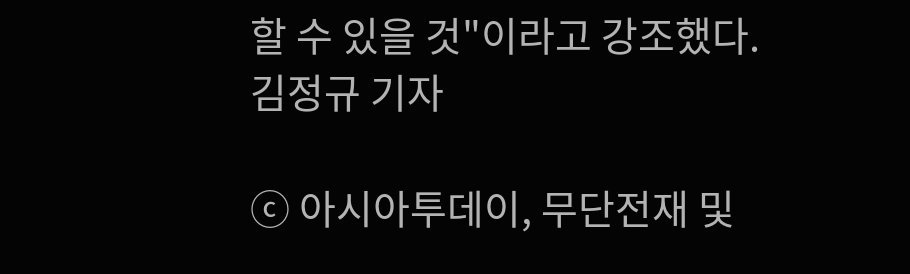할 수 있을 것"이라고 강조했다.
김정규 기자

ⓒ 아시아투데이, 무단전재 및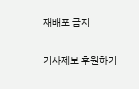재배포 금지

기사제보 후원하기